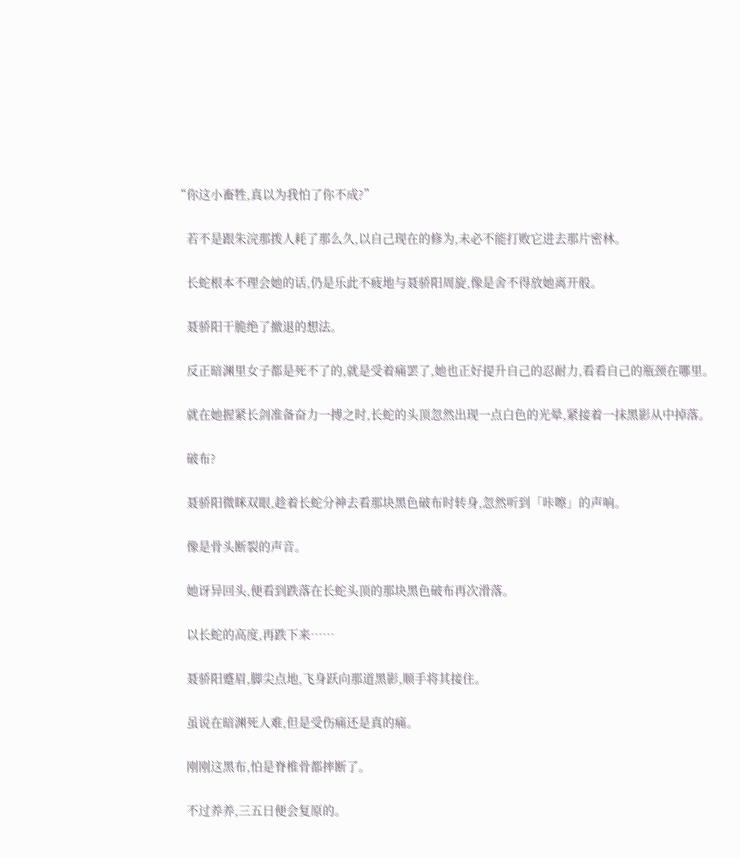“你这小畜牲,真以为我怕了你不成?”

    若不是跟朱浣那拨人耗了那么久,以自己现在的修为,未必不能打败它进去那片密林。

    长蛇根本不理会她的话,仍是乐此不疲地与聂骄阳周旋,像是舍不得放她离开般。

    聂骄阳干脆绝了撤退的想法。

    反正暗渊里女子都是死不了的,就是受着痛罢了,她也正好提升自己的忍耐力,看看自己的瓶颈在哪里。

    就在她握紧长剑准备奋力一搏之时,长蛇的头顶忽然出现一点白色的光晕,紧接着一抹黑影从中掉落。

    破布?

    聂骄阳微眯双眼,趁着长蛇分神去看那块黑色破布时转身,忽然听到「咔嚓」的声响。

    像是骨头断裂的声音。

    她讶异回头,便看到跌落在长蛇头顶的那块黑色破布再次滑落。

    以长蛇的高度,再跌下来……

    聂骄阳蹙眉,脚尖点地,飞身跃向那道黑影,顺手将其接住。

    虽说在暗渊死人难,但是受伤痛还是真的痛。

    刚刚这黑布,怕是脊椎骨都摔断了。

    不过养养,三五日便会复原的。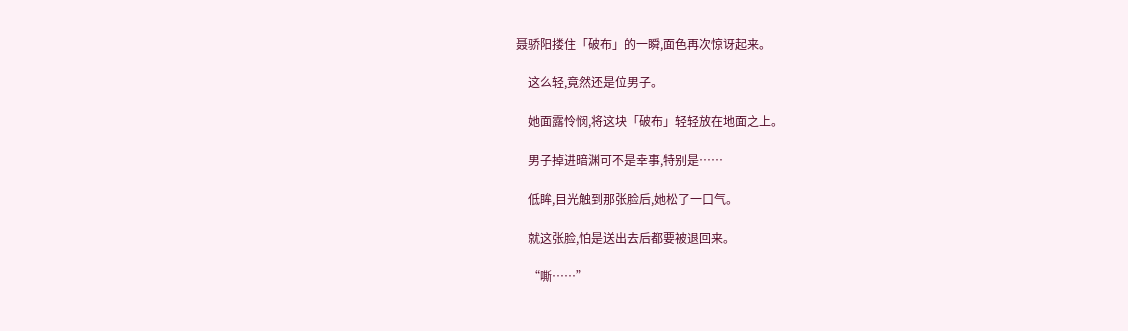聂骄阳搂住「破布」的一瞬,面色再次惊讶起来。

    这么轻,竟然还是位男子。

    她面露怜悯,将这块「破布」轻轻放在地面之上。

    男子掉进暗渊可不是幸事,特别是……

    低眸,目光触到那张脸后,她松了一口气。

    就这张脸,怕是送出去后都要被退回来。

    “嘶……”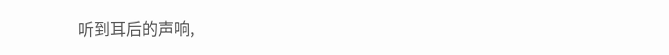听到耳后的声响,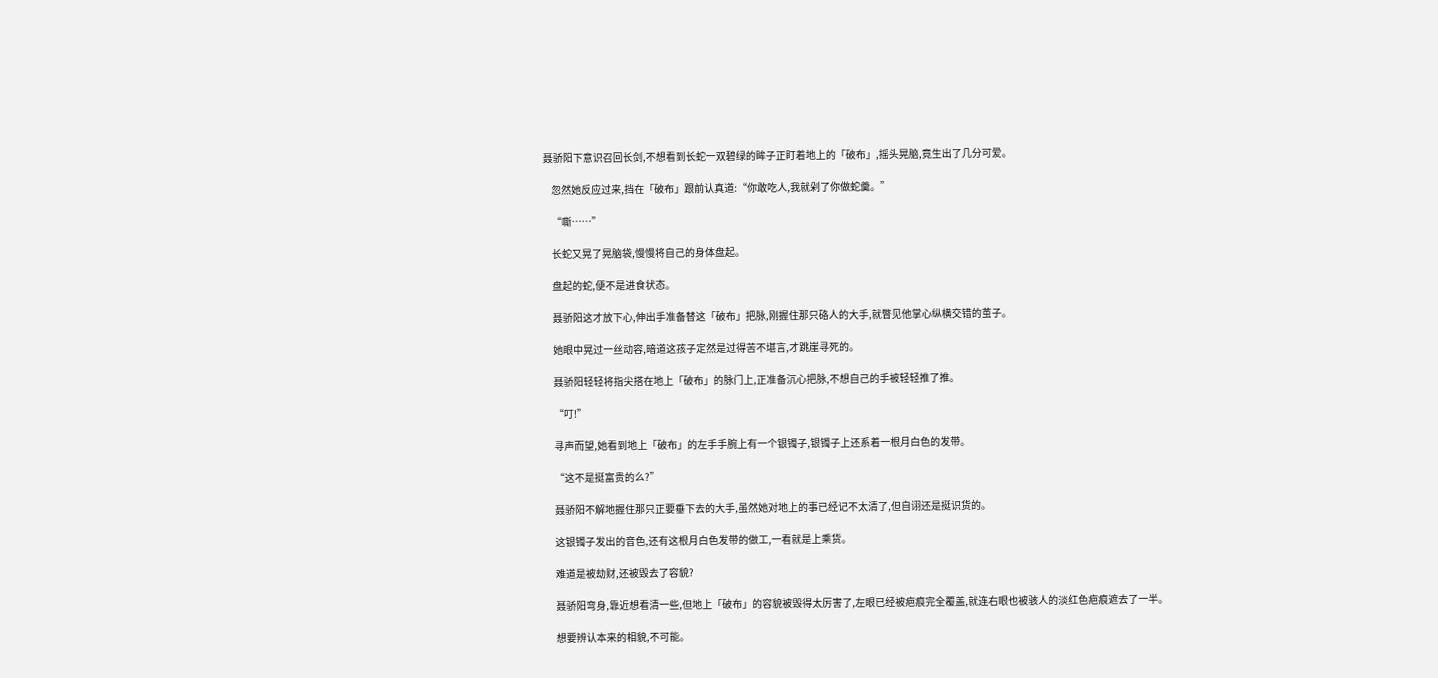聂骄阳下意识召回长剑,不想看到长蛇一双碧绿的眸子正盯着地上的「破布」,摇头晃脑,竟生出了几分可爱。

    忽然她反应过来,挡在「破布」跟前认真道:“你敢吃人,我就剁了你做蛇羹。”

    “嘶……”

    长蛇又晃了晃脑袋,慢慢将自己的身体盘起。

    盘起的蛇,便不是进食状态。

    聂骄阳这才放下心,伸出手准备替这「破布」把脉,刚握住那只硌人的大手,就瞥见他掌心纵横交错的茧子。

    她眼中晃过一丝动容,暗道这孩子定然是过得苦不堪言,才跳崖寻死的。

    聂骄阳轻轻将指尖搭在地上「破布」的脉门上,正准备沉心把脉,不想自己的手被轻轻推了推。

    “叮!”

    寻声而望,她看到地上「破布」的左手手腕上有一个银镯子,银镯子上还系着一根月白色的发带。

    “这不是挺富贵的么?”

    聂骄阳不解地握住那只正要垂下去的大手,虽然她对地上的事已经记不太清了,但自诩还是挺识货的。

    这银镯子发出的音色,还有这根月白色发带的做工,一看就是上乘货。

    难道是被劫财,还被毁去了容貌?

    聂骄阳弯身,靠近想看清一些,但地上「破布」的容貌被毁得太厉害了,左眼已经被疤痕完全覆盖,就连右眼也被骇人的淡红色疤痕遮去了一半。

    想要辨认本来的相貌,不可能。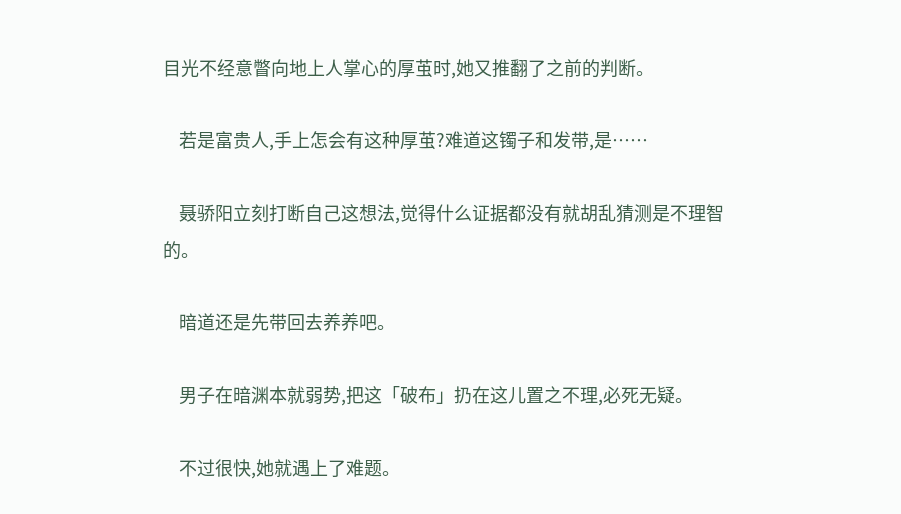目光不经意瞥向地上人掌心的厚茧时,她又推翻了之前的判断。

    若是富贵人,手上怎会有这种厚茧?难道这镯子和发带,是……

    聂骄阳立刻打断自己这想法,觉得什么证据都没有就胡乱猜测是不理智的。

    暗道还是先带回去养养吧。

    男子在暗渊本就弱势,把这「破布」扔在这儿置之不理,必死无疑。

    不过很快,她就遇上了难题。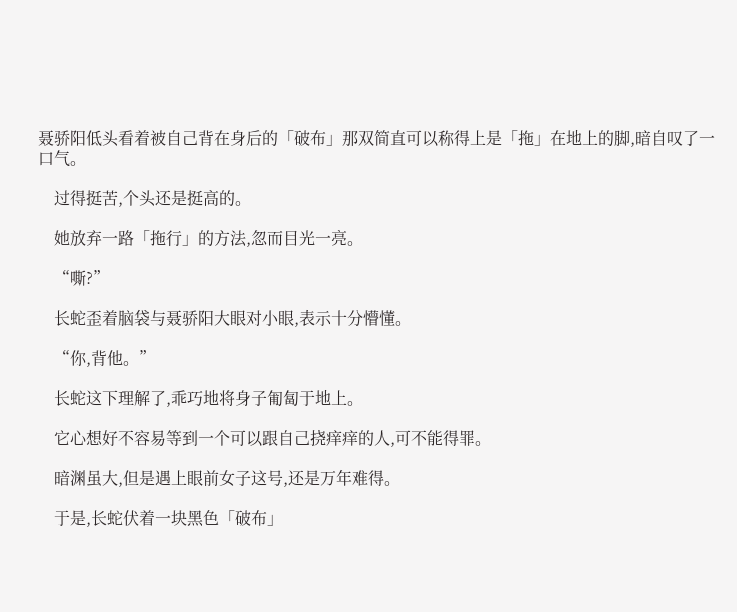聂骄阳低头看着被自己背在身后的「破布」那双简直可以称得上是「拖」在地上的脚,暗自叹了一口气。

    过得挺苦,个头还是挺高的。

    她放弃一路「拖行」的方法,忽而目光一亮。

    “嘶?”

    长蛇歪着脑袋与聂骄阳大眼对小眼,表示十分懵懂。

    “你,背他。”

    长蛇这下理解了,乖巧地将身子匍匐于地上。

    它心想好不容易等到一个可以跟自己挠痒痒的人,可不能得罪。

    暗渊虽大,但是遇上眼前女子这号,还是万年难得。

    于是,长蛇伏着一块黑色「破布」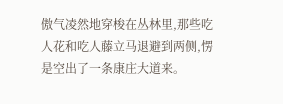傲气凌然地穿梭在丛林里,那些吃人花和吃人藤立马退避到两侧,愣是空出了一条康庄大道来。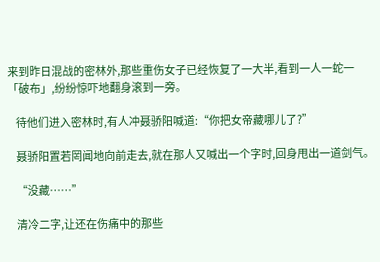来到昨日混战的密林外,那些重伤女子已经恢复了一大半,看到一人一蛇一「破布」,纷纷惊吓地翻身滚到一旁。

    待他们进入密林时,有人冲聂骄阳喊道:“你把女帝藏哪儿了?”

    聂骄阳置若罔闻地向前走去,就在那人又喊出一个字时,回身甩出一道剑气。

    “没藏……”

    清冷二字,让还在伤痛中的那些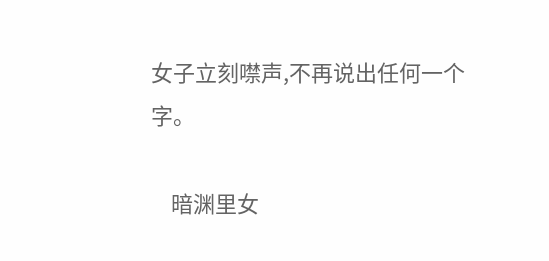女子立刻噤声,不再说出任何一个字。

    暗渊里女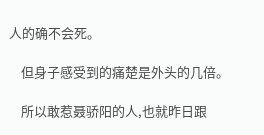人的确不会死。

    但身子感受到的痛楚是外头的几倍。

    所以敢惹聂骄阳的人,也就昨日跟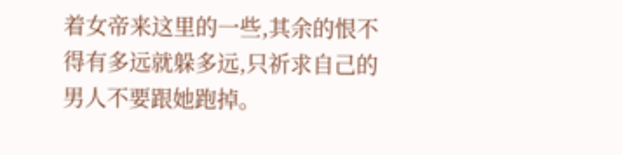着女帝来这里的一些,其余的恨不得有多远就躲多远,只祈求自己的男人不要跟她跑掉。